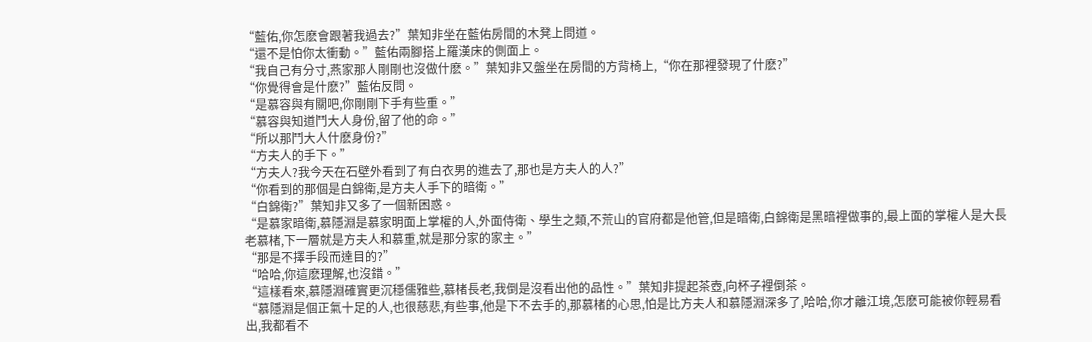“藍佑,你怎麽會跟著我過去?”葉知非坐在藍佑房間的木凳上問道。
“還不是怕你太衝動。”藍佑兩腳搭上羅漢床的側面上。
“我自己有分寸,燕家那人剛剛也沒做什麽。”葉知非又盤坐在房間的方背椅上,“你在那裡發現了什麽?”
“你覺得會是什麽?”藍佑反問。
“是慕容與有關吧,你剛剛下手有些重。”
“慕容與知道鬥大人身份,留了他的命。”
“所以那鬥大人什麽身份?”
“方夫人的手下。”
“方夫人?我今天在石壁外看到了有白衣男的進去了,那也是方夫人的人?”
“你看到的那個是白錦衛,是方夫人手下的暗衛。”
“白錦衛?”葉知非又多了一個新困惑。
“是慕家暗衛,慕隱淵是慕家明面上掌權的人,外面侍衛、學生之類,不荒山的官府都是他管,但是暗衛,白錦衛是黑暗裡做事的,最上面的掌權人是大長老慕楮,下一層就是方夫人和慕重,就是那分家的家主。”
“那是不擇手段而達目的?”
“哈哈,你這麽理解,也沒錯。”
“這樣看來,慕隱淵確實更沉穩儒雅些,慕楮長老,我倒是沒看出他的品性。”葉知非提起茶壺,向杯子裡倒茶。
“慕隱淵是個正氣十足的人,也很慈悲,有些事,他是下不去手的,那慕楮的心思,怕是比方夫人和慕隱淵深多了,哈哈,你才離江境,怎麽可能被你輕易看出,我都看不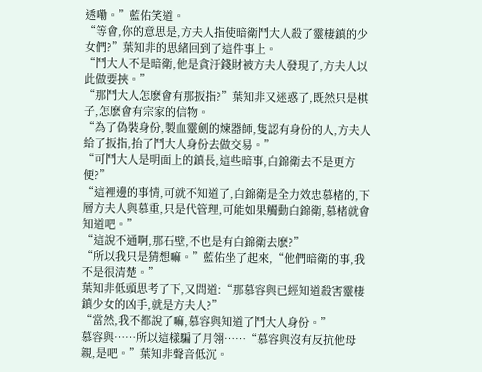透嘞。”藍佑笑道。
“等會,你的意思是,方夫人指使暗衛鬥大人殺了靈棲鎮的少女們?”葉知非的思緒回到了這件事上。
“鬥大人不是暗衛,他是貪汙錢財被方夫人發現了,方夫人以此做要挾。”
“那鬥大人怎麽會有那扳指?”葉知非又迷惑了,既然只是棋子,怎麽會有宗家的信物。
“為了偽裝身份,製血靈劍的煉器師,隻認有身份的人,方夫人給了扳指,抬了鬥大人身份去做交易。”
“可鬥大人是明面上的鎮長,這些暗事,白錦衛去不是更方便?”
“這裡邊的事情,可就不知道了,白錦衛是全力效忠慕楮的,下層方夫人與慕重,只是代管理,可能如果觸動白錦衛,慕楮就會知道吧。”
“這說不通啊,那石壁,不也是有白錦衛去麽?”
“所以我只是猜想嘛。”藍佑坐了起來,“他們暗衛的事,我不是很清楚。”
葉知非低頭思考了下,又問道:“那慕容與已經知道殺害靈棲鎮少女的凶手,就是方夫人?”
“當然,我不都說了嘛,慕容與知道了鬥大人身份。”
慕容與……所以這樣騙了月翎……“慕容與沒有反抗他母親,是吧。”葉知非聲音低沉。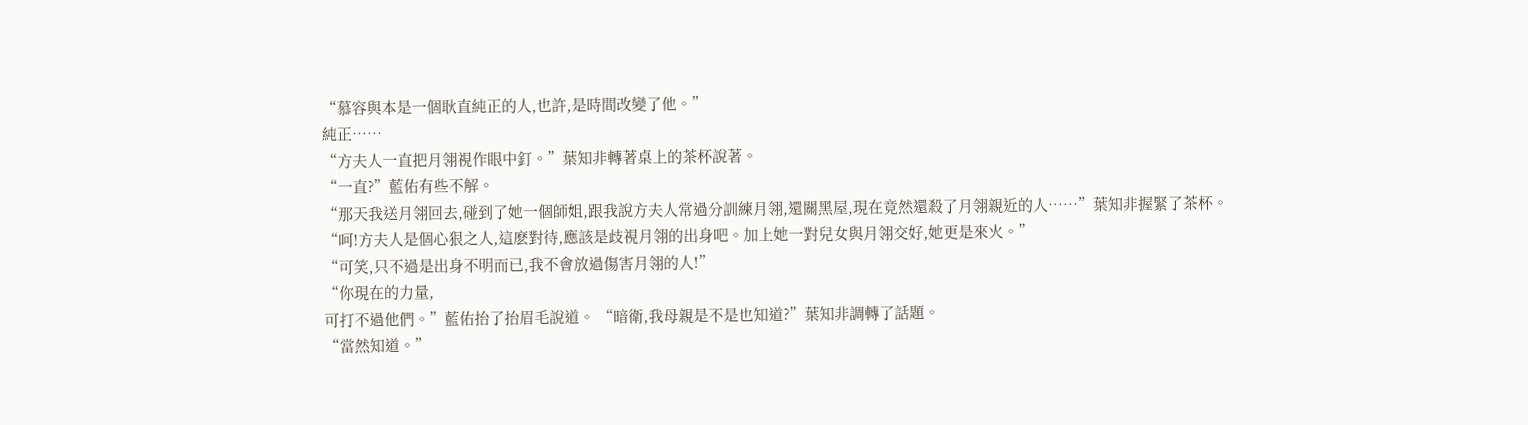“慕容與本是一個耿直純正的人,也許,是時間改變了他。”
純正……
“方夫人一直把月翎視作眼中釘。”葉知非轉著桌上的茶杯說著。
“一直?”藍佑有些不解。
“那天我送月翎回去,碰到了她一個師姐,跟我說方夫人常過分訓練月翎,還關黑屋,現在竟然還殺了月翎親近的人……”葉知非握緊了茶杯。
“呵!方夫人是個心狠之人,這麽對待,應該是歧視月翎的出身吧。加上她一對兒女與月翎交好,她更是來火。”
“可笑,只不過是出身不明而已,我不會放過傷害月翎的人!”
“你現在的力量,
可打不過他們。”藍佑抬了抬眉毛說道。 “暗衛,我母親是不是也知道?”葉知非調轉了話題。
“當然知道。”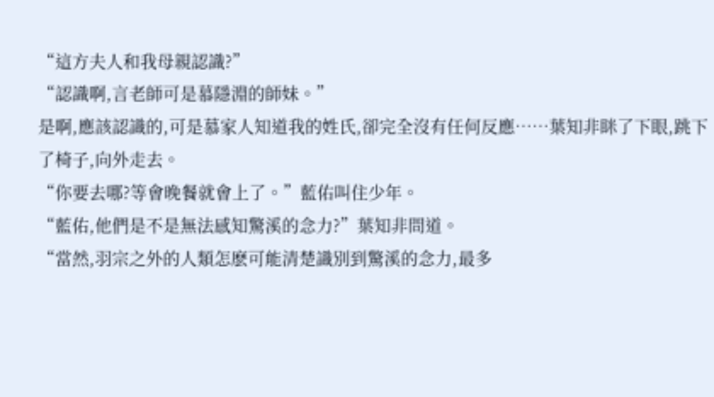“這方夫人和我母親認識?”
“認識啊,言老師可是慕隱淵的師妹。”
是啊,應該認識的,可是慕家人知道我的姓氏,卻完全沒有任何反應……葉知非眯了下眼,跳下了椅子,向外走去。
“你要去哪?等會晚餐就會上了。”藍佑叫住少年。
“藍佑,他們是不是無法感知驚溪的念力?”葉知非問道。
“當然,羽宗之外的人類怎麽可能清楚識別到驚溪的念力,最多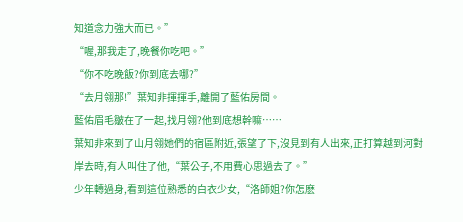知道念力強大而已。”
“喔,那我走了,晚餐你吃吧。”
“你不吃晚飯?你到底去哪?”
“去月翎那!”葉知非揮揮手,離開了藍佑房間。
藍佑眉毛皺在了一起,找月翎?他到底想幹嘛……
葉知非來到了山月翎她們的宿區附近,張望了下,沒見到有人出來,正打算越到河對岸去時,有人叫住了他,“葉公子,不用費心思過去了。”
少年轉過身,看到這位熟悉的白衣少女,“洛師姐?你怎麽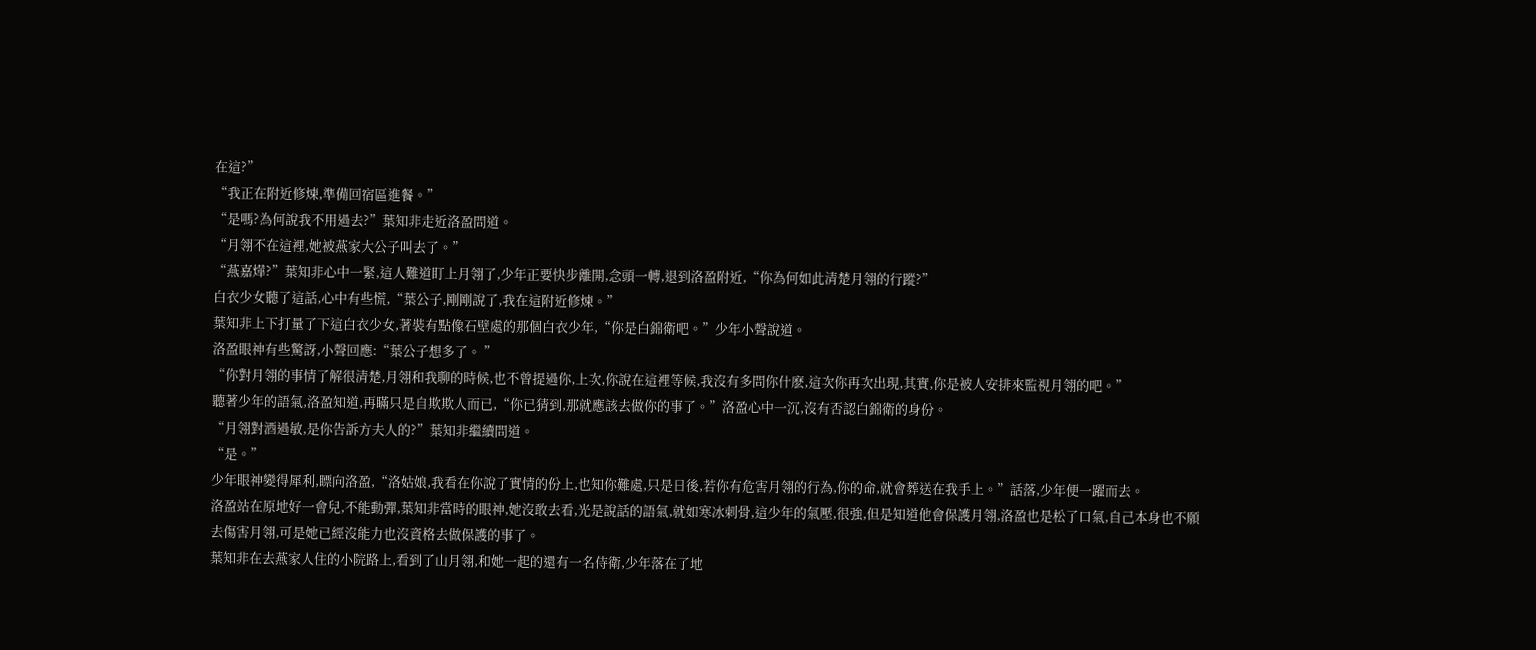在這?”
“我正在附近修煉,準備回宿區進餐。”
“是嗎?為何說我不用過去?”葉知非走近洛盈問道。
“月翎不在這裡,她被燕家大公子叫去了。”
“燕嘉燁?”葉知非心中一緊,這人難道盯上月翎了,少年正要快步離開,念頭一轉,退到洛盈附近,“你為何如此清楚月翎的行蹤?”
白衣少女聽了這話,心中有些慌,“葉公子,剛剛說了,我在這附近修煉。”
葉知非上下打量了下這白衣少女,著裝有點像石壁處的那個白衣少年,“你是白錦衛吧。”少年小聲說道。
洛盈眼神有些驚訝,小聲回應:“葉公子想多了。 ”
“你對月翎的事情了解很清楚,月翎和我聊的時候,也不曾提過你,上次,你說在這裡等候,我沒有多問你什麽,這次你再次出現,其實,你是被人安排來監視月翎的吧。”
聽著少年的語氣,洛盈知道,再瞞只是自欺欺人而已,“你已猜到,那就應該去做你的事了。”洛盈心中一沉,沒有否認白錦衛的身份。
“月翎對酒過敏,是你告訴方夫人的?”葉知非繼續問道。
“是。”
少年眼神變得犀利,瞟向洛盈,“洛姑娘,我看在你說了實情的份上,也知你難處,只是日後,若你有危害月翎的行為,你的命,就會葬送在我手上。”話落,少年便一躍而去。
洛盈站在原地好一會兒,不能動彈,葉知非當時的眼神,她沒敢去看,光是說話的語氣,就如寒冰刺骨,這少年的氣壓,很強,但是知道他會保護月翎,洛盈也是松了口氣,自己本身也不願去傷害月翎,可是她已經沒能力也沒資格去做保護的事了。
葉知非在去燕家人住的小院路上,看到了山月翎,和她一起的還有一名侍衛,少年落在了地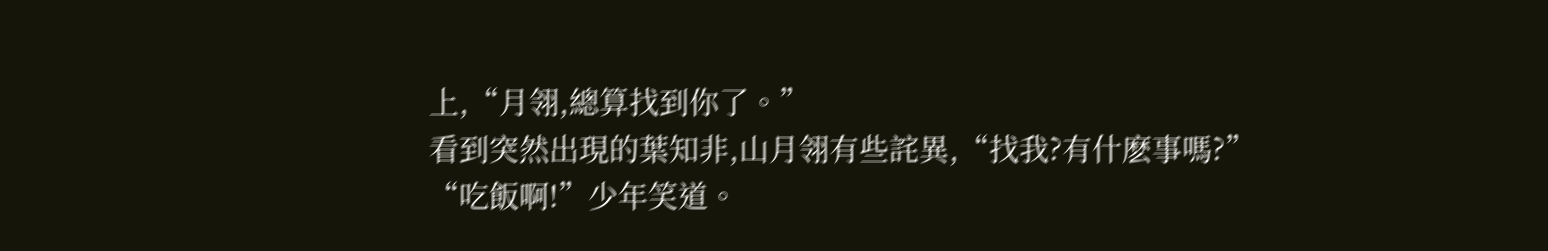上,“月翎,總算找到你了。”
看到突然出現的葉知非,山月翎有些詫異,“找我?有什麽事嗎?”
“吃飯啊!”少年笑道。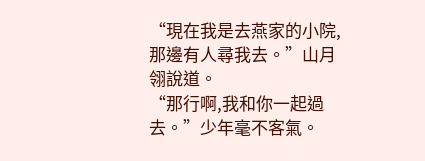“現在我是去燕家的小院,那邊有人尋我去。”山月翎說道。
“那行啊,我和你一起過去。”少年毫不客氣。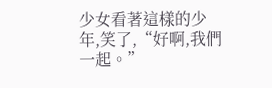少女看著這樣的少年,笑了,“好啊,我們一起。”